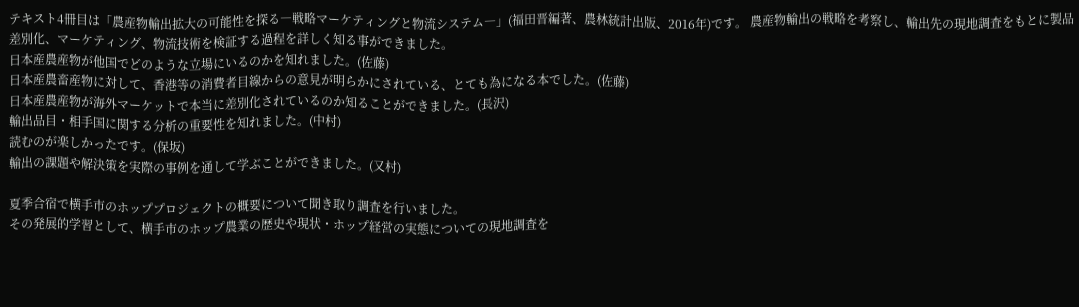テキスト4冊目は「農産物輸出拡大の可能性を探る―戦略マーケティングと物流システム―」(福田晋編著、農林統計出版、2016年)です。 農産物輸出の戦略を考察し、輸出先の現地調査をもとに製品差別化、マーケティング、物流技術を検証する過程を詳しく知る事ができました。
日本産農産物が他国でどのような立場にいるのかを知れました。(佐藤)
日本産農畜産物に対して、香港等の消費者目線からの意見が明らかにされている、とても為になる本でした。(佐藤)
日本産農産物が海外マーケットで本当に差別化されているのか知ることができました。(長沢)
輸出品目・相手国に関する分析の重要性を知れました。(中村)
読むのが楽しかったです。(保坂)
輸出の課題や解決策を実際の事例を通して学ぶことができました。(又村)

夏季合宿で横手市のホッププロジェクトの概要について聞き取り調査を行いました。
その発展的学習として、横手市のホップ農業の歴史や現状・ホップ経営の実態についての現地調査を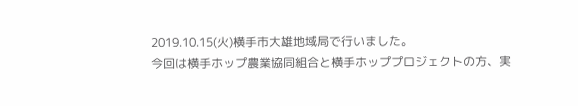2019.10.15(火)横手市大雄地域局で行いました。
今回は横手ホップ農業協同組合と横手ホッププロジェクトの方、実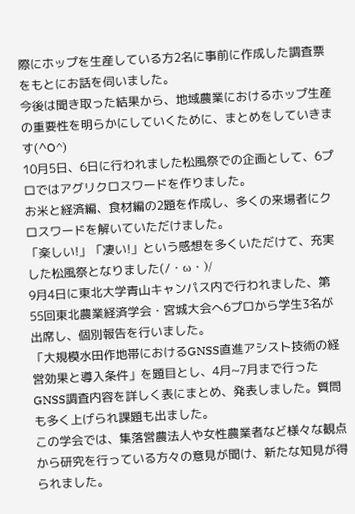際にホップを生産している方2名に事前に作成した調査票をもとにお話を伺いました。
今後は聞き取った結果から、地域農業におけるホップ生産の重要性を明らかにしていくために、まとめをしていきます(^O^)
10月5日、6日に行われました松風祭での企画として、6プロではアグリクロスワードを作りました。
お米と経済編、食材編の2題を作成し、多くの来場者にクロスワードを解いていただけました。
「楽しい!」「凄い!」という感想を多くいただけて、充実した松風祭となりました(/・ω・)/
9月4日に東北大学青山キャンパス内で行われました、第55回東北農業経済学会・宮城大会へ6プロから学生3名が出席し、個別報告を行いました。
「大規模水田作地帯におけるGNSS直進アシスト技術の経営効果と導入条件」を題目とし、4月~7月まで行ったGNSS調査内容を詳しく表にまとめ、発表しました。質問も多く上げられ課題も出ました。
この学会では、集落営農法人や女性農業者など様々な観点から研究を行っている方々の意見が聞け、新たな知見が得られました。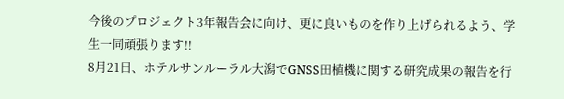今後のプロジェクト3年報告会に向け、更に良いものを作り上げられるよう、学生一同頑張ります!!
8月21日、ホテルサンルーラル大潟でGNSS田植機に関する研究成果の報告を行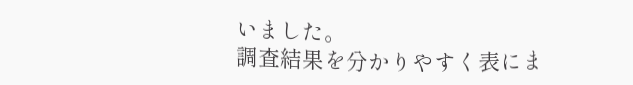いました。
調査結果を分かりやすく表にま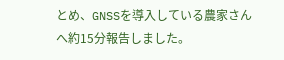とめ、GNSSを導入している農家さんへ約15分報告しました。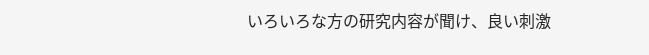いろいろな方の研究内容が聞け、良い刺激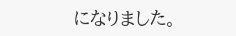になりました。